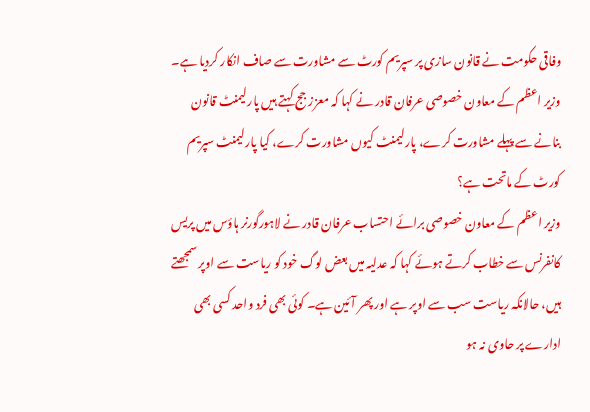وفاقی حکومت نے قانون سازی پر سپریم کورٹ سے مشاورت سے صاف انکار کردیا ہے۔
وزیر اعظم کے معاون خصوصی عرفان قادر نے کہا کہ معزز جج کہتے ہیں پارلیمنٹ قانون بنانے سے پہلے مشاورت کرے، پارلیمنٹ کیوں مشاورت کرے، کیا پارلیمنٹ سپریم کورٹ کے ماتحت ہے؟
وزیر اعظم کے معاون خصوصی برائے احتساب عرفان قادر نے لاہورگورنر ہاؤس میں پریس کانفرنس سے خطاب کرتے ہوئے کہا کہ عدلیہ میں بعض لوگ خود کو ریاست سے اوپر سمجھتے ہیں، حالانکہ ریاست سب سے اوپر ہے اور پھر آئین ہے۔ کوئی بھی فرد واحد کسی بھی ادارے پر حاوی نہ ہو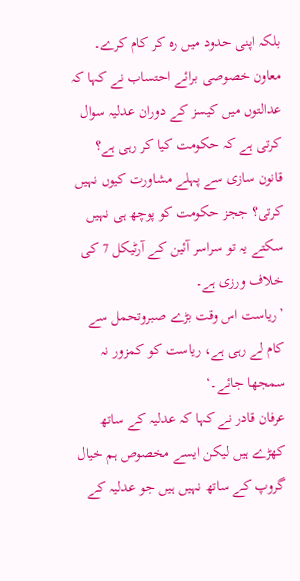بلکہ اپنی حدود میں رہ کر کام کرے۔
معاون خصوصی برائے احتساب نے کہا کہ عدالتوں میں کیسز کے دوران عدلیہ سوال کرتی ہے کہ حکومت کیا کر رہی ہے؟ قانون سازی سے پہلے مشاورت کیوں نہیں کرتی؟ ججز حکومت کو پوچھ ہی نہیں سکتے یہ تو سراسر آئین کے آرٹیکل 7 کی خلاف ورزی ہے۔
’ریاست اس وقت بڑے صبروتحمل سے کام لے رہی ہے، ریاست کو کمزور نہ سمجھا جائے۔‘
عرفان قادر نے کہا کہ عدلیہ کے ساتھ کھڑے ہیں لیکن ایسے مخصوص ہم خیال گروپ کے ساتھ نہیں ہیں جو عدلیہ کے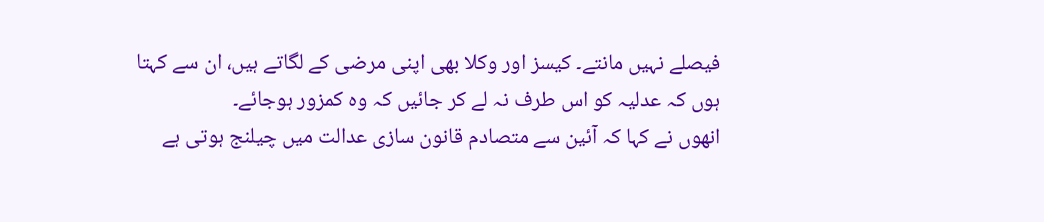فیصلے نہیں مانتے۔ کیسز اور وکلا بھی اپنی مرضی کے لگاتے ہیں، ان سے کہتا ہوں کہ عدلیہ کو اس طرف نہ لے کر جائیں کہ وہ کمزور ہوجائے۔
انھوں نے کہا کہ آئین سے متصادم قانون سازی عدالت میں چیلنج ہوتی ہے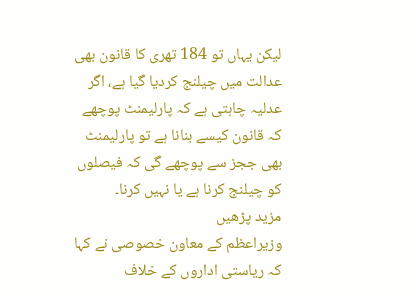لیکن یہاں تو 184 تھری کا قانون بھی عدالت میں چیلنج کردیا گیا ہے، اگر عدلیہ چاہتی ہے کہ پارلیمنٹ پوچھے کہ قانون کیسے بنانا ہے تو پارلیمنٹ بھی ججز سے پوچھے گی کہ فیصلوں کو چیلنج کرنا ہے یا نہیں کرنا۔
مزید پڑھیں
وزیراعظم کے معاون خصوصی نے کہا کہ ریاستی اداروں کے خلاف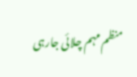منظم مہم چلائی جارہی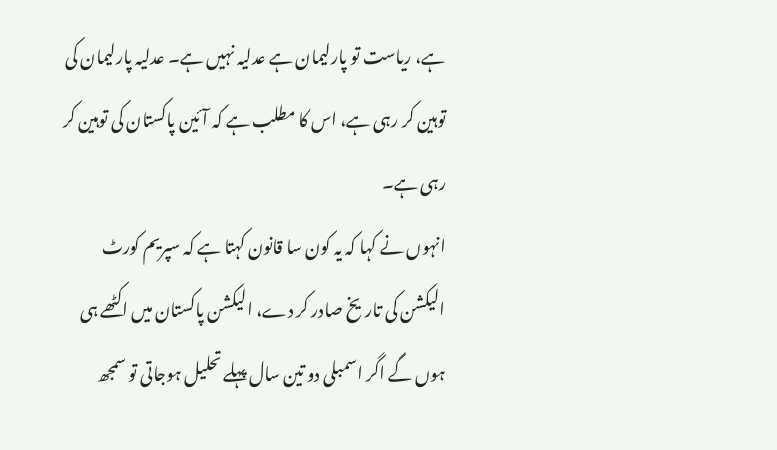ہے، ریاست تو پارلیمان ہے عدلیہ نہیں ہے۔ عدلیہ پارلیمان کی توہین کر رہی ہے، اس کا مطلب ہے کہ آئین پاکستان کی توہین کر رہی ہے۔
انہوں نے کہا کہ یہ کون سا قانون کہتا ہے کہ سپریم کورٹ الیکشن کی تاریخ صادر کر دے، الیکشن پاکستان میں اکٹھے ہی ہوں گے اگر اسمبلی دو تین سال پہلے تحلیل ہوجاتی تو سمجھ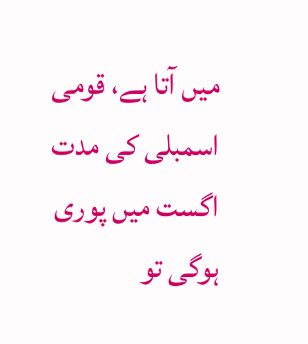میں آتا ہے، قومی اسمبلی کی مدت اگست میں پوری ہوگی تو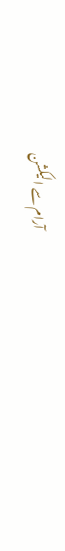آرام سے الیکشن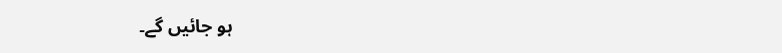ہو جائیں گے۔